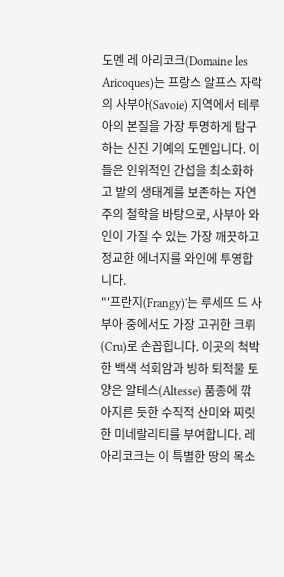도멘 레 아리코크(Domaine les Aricoques)는 프랑스 알프스 자락의 사부아(Savoie) 지역에서 테루아의 본질을 가장 투명하게 탐구하는 신진 기예의 도멘입니다. 이들은 인위적인 간섭을 최소화하고 밭의 생태계를 보존하는 자연주의 철학을 바탕으로, 사부아 와인이 가질 수 있는 가장 깨끗하고 정교한 에너지를 와인에 투영합니다.
"'프란지(Frangy)'는 루세뜨 드 사부아 중에서도 가장 고귀한 크뤼(Cru)로 손꼽힙니다. 이곳의 척박한 백색 석회암과 빙하 퇴적물 토양은 알테스(Altesse) 품종에 깎아지른 듯한 수직적 산미와 찌릿한 미네랄리티를 부여합니다. 레 아리코크는 이 특별한 땅의 목소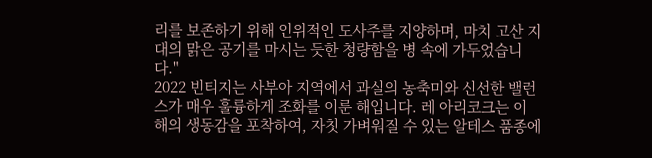리를 보존하기 위해 인위적인 도사주를 지양하며, 마치 고산 지대의 맑은 공기를 마시는 듯한 청량함을 병 속에 가두었습니다."
2022 빈티지는 사부아 지역에서 과실의 농축미와 신선한 밸런스가 매우 훌륭하게 조화를 이룬 해입니다. 레 아리코크는 이 해의 생동감을 포착하여, 자칫 가벼워질 수 있는 알테스 품종에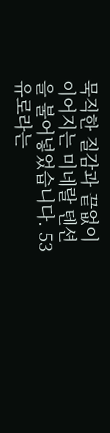묵직한 질감과 끝없이 이어지는 미네랄 텐션을 불어넣었습니다. 53유로라는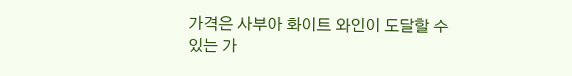가격은 사부아 화이트 와인이 도달할 수 있는 가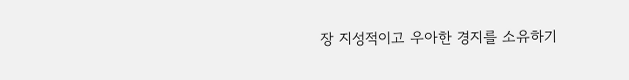장 지성적이고 우아한 경지를 소유하기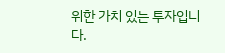위한 가치 있는 투자입니다.